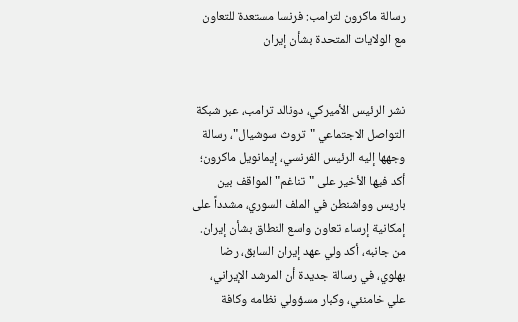رسالة ماكرون لترامب: فرنسا مستعدة للتعاون مع الولايات المتحدة بشأن إيران


نشر الرئيس الأميركي، دونالد ترامب، عبر شبكة التواصل الاجتماعي "تروث سوشيال"، رسالة وجهها إليه الرئيس الفرنسي، إيمانويل ماكرون؛ أكد فيها الأخير على "تناغم" المواقف بين باريس وواشنطن في الملف السوري، مشدداً على إمكانية إرساء تعاون واسع النطاق بشأن إيران.
من جانبه، أكد ولي عهد إيران السابق، رضا بهلوي، في رسالة جديدة أن المرشد الإيراني، علي خامنئي، وكبار مسؤولي نظامه وكافة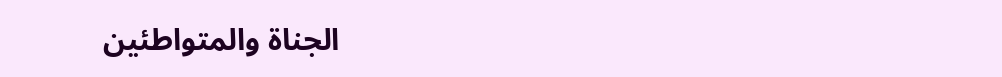الجناة والمتواطئين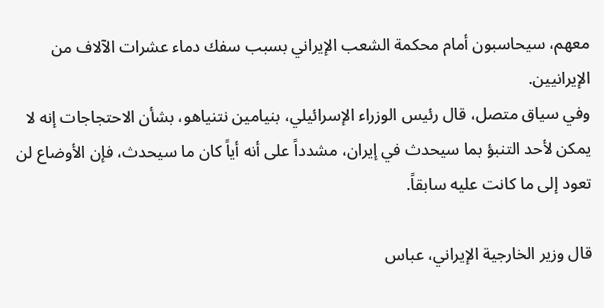معهم، سيحاسبون أمام محكمة الشعب الإيراني بسبب سفك دماء عشرات الآلاف من الإيرانيين.
وفي سياق متصل، قال رئيس الوزراء الإسرائيلي، بنيامین نتنياهو، بشأن الاحتجاجات إنه لا يمكن لأحد التنبؤ بما سيحدث في إيران، مشدداً على أنه أياً كان ما سيحدث، فإن الأوضاع لن تعود إلى ما كانت عليه سابقاً.

قال وزير الخارجية الإيراني، عباس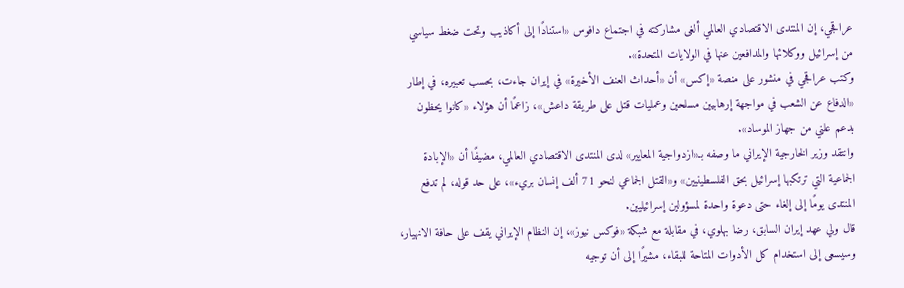عراقجي، إن المنتدى الاقتصادي العالمي ألغى مشاركته في اجتماع دافوس «استنادًا إلى أكاذيب وتحت ضغط سياسي من إسرائيل ووكلائها والمدافعين عنها في الولايات المتحدة».
وكتب عراقجي في منشور على منصة «إكس» أن «أحداث العنف الأخيرة» في إيران جاءت، بحسب تعبيره، في إطار «الدفاع عن الشعب في مواجهة إرهابيين مسلحين وعمليات قتل على طريقة داعش»، زاعمًا أن هؤلاء «كانوا يحظون بدعم علني من جهاز الموساد».
وانتقد وزير الخارجية الإيراني ما وصفه بـ«ازدواجية المعايير» لدى المنتدى الاقتصادي العالمي، مضيفًا أن «الإبادة الجماعية التي ترتكبها إسرائيل بحق الفلسطينيين» و«القتل الجماعي لنحو 71 ألف إنسان بريء»، على حد قوله، لم تدفع المنتدى يومًا إلى إلغاء حتى دعوة واحدة لمسؤولين إسرائيليين.
قال ولي عهد إيران السابق، رضا بهلوي، في مقابلة مع شبكة «فوكس نيوز»، إن النظام الإيراني يقف على حافة الانهيار، وسيسعى إلى استخدام كل الأدوات المتاحة للبقاء، مشيرًا إلى أن توجيه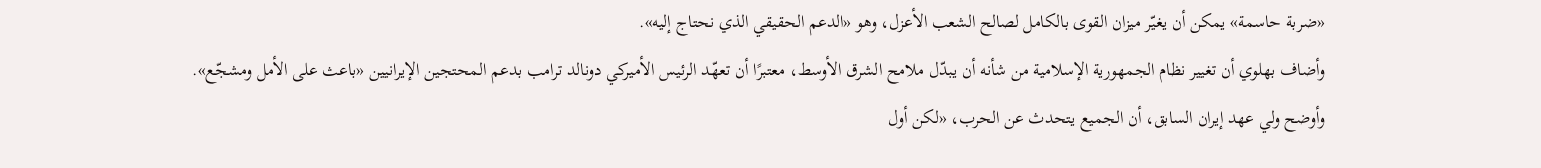«ضربة حاسمة» يمكن أن يغيّر ميزان القوى بالكامل لصالح الشعب الأعزل، وهو «الدعم الحقيقي الذي نحتاج إليه».
وأضاف بهلوي أن تغيير نظام الجمهورية الإسلامية من شأنه أن يبدّل ملامح الشرق الأوسط، معتبرًا أن تعهّد الرئيس الأميركي دونالد ترامب بدعم المحتجين الإيرانيين «باعث على الأمل ومشجّع».
وأوضح ولي عهد إيران السابق، أن الجميع يتحدث عن الحرب، «لكن أول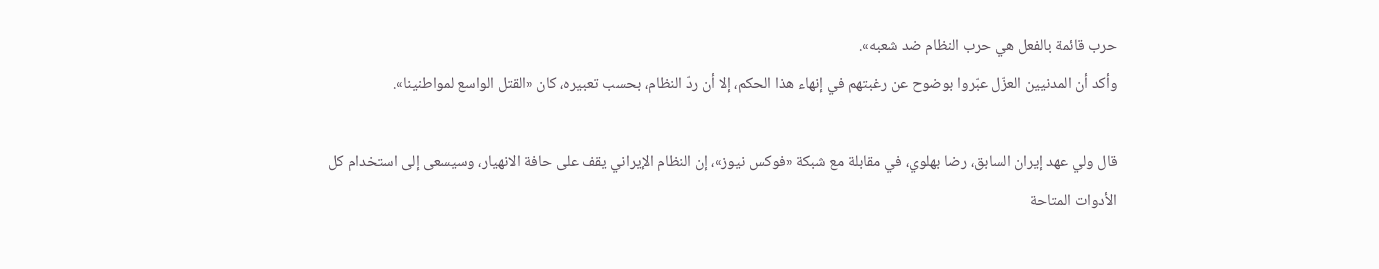حرب قائمة بالفعل هي حرب النظام ضد شعبه».
وأكد أن المدنيين العزّل عبّروا بوضوح عن رغبتهم في إنهاء هذا الحكم، إلا أن ردّ النظام، بحسب تعبيره، كان «القتل الواسع لمواطنينا».

قال ولي عهد إيران السابق، رضا بهلوي، في مقابلة مع شبكة «فوكس نيوز»، إن النظام الإيراني يقف على حافة الانهيار، وسيسعى إلى استخدام كل الأدوات المتاحة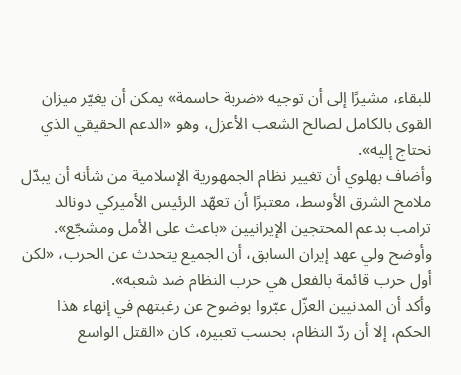للبقاء، مشيرًا إلى أن توجيه «ضربة حاسمة» يمكن أن يغيّر ميزان القوى بالكامل لصالح الشعب الأعزل، وهو «الدعم الحقيقي الذي نحتاج إليه».
وأضاف بهلوي أن تغيير نظام الجمهورية الإسلامية من شأنه أن يبدّل ملامح الشرق الأوسط، معتبرًا أن تعهّد الرئيس الأميركي دونالد ترامب بدعم المحتجين الإيرانيين «باعث على الأمل ومشجّع».
وأوضح ولي عهد إيران السابق، أن الجميع يتحدث عن الحرب، «لكن أول حرب قائمة بالفعل هي حرب النظام ضد شعبه».
وأكد أن المدنيين العزّل عبّروا بوضوح عن رغبتهم في إنهاء هذا الحكم، إلا أن ردّ النظام، بحسب تعبيره، كان «القتل الواسع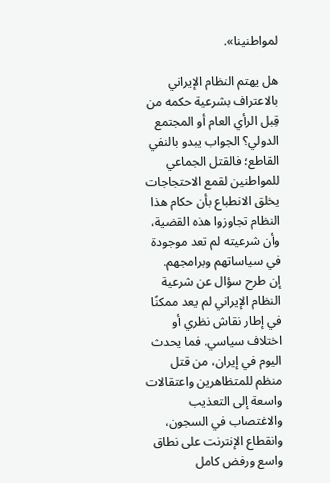لمواطنينا».

هل يهتم النظام الإيراني بالاعتراف بشرعية حكمه من قِبل الرأي العام أو المجتمع الدولي؟ الجواب يبدو بالنفي القاطع؛ فالقتل الجماعي للمواطنين لقمع الاحتجاجات يخلق الانطباع بأن حكام هذا النظام تجاوزوا هذه القضية، وأن شرعيته لم تعد موجودة في سياساتهم وبرامجهم.
إن طرح سؤال عن شرعية النظام الإيراني لم يعد ممكنًا في إطار نقاش نظري أو اختلاف سياسي. فما يحدث اليوم في إيران، من قتل منظم للمتظاهرين واعتقالات واسعة إلى التعذيب والاغتصاب في السجون، وانقطاع الإنترنت على نطاق واسع ورفض كامل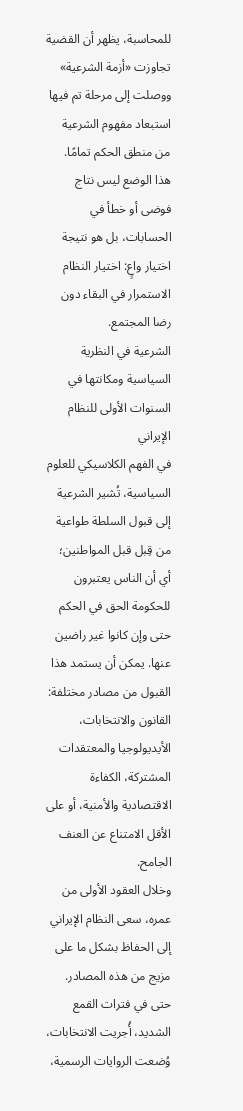للمحاسبة، يظهر أن القضية تجاوزت «أزمة الشرعية» ووصلت إلى مرحلة تم فيها استبعاد مفهوم الشرعية من منطق الحكم تمامًا.
هذا الوضع ليس نتاج فوضى أو خطأ في الحسابات، بل هو نتيجة اختيار واعٍ: اختيار النظام الاستمرار في البقاء دون رضا المجتمع.
الشرعية في النظرية السياسية ومكانتها في السنوات الأولى للنظام الإيراني
في الفهم الكلاسيكي للعلوم السياسية، تُشير الشرعية إلى قبول السلطة طواعية من قِبل قبل المواطنين؛ أي أن الناس يعتبرون للحكومة الحق في الحكم حتى وإن كانوا غير راضين عنها. يمكن أن يستمد هذا القبول من مصادر مختلفة: القانون والانتخابات، الأيديولوجيا والمعتقدات المشتركة، الكفاءة الاقتصادية والأمنية، أو على الأقل الامتناع عن العنف الجامح.
وخلال العقود الأولى من عمره، سعى النظام الإيراني إلى الحفاظ بشكل ما على مزيج من هذه المصادر. حتى في فترات القمع الشديد، أُجريت الانتخابات، وُضعت الروايات الرسمية،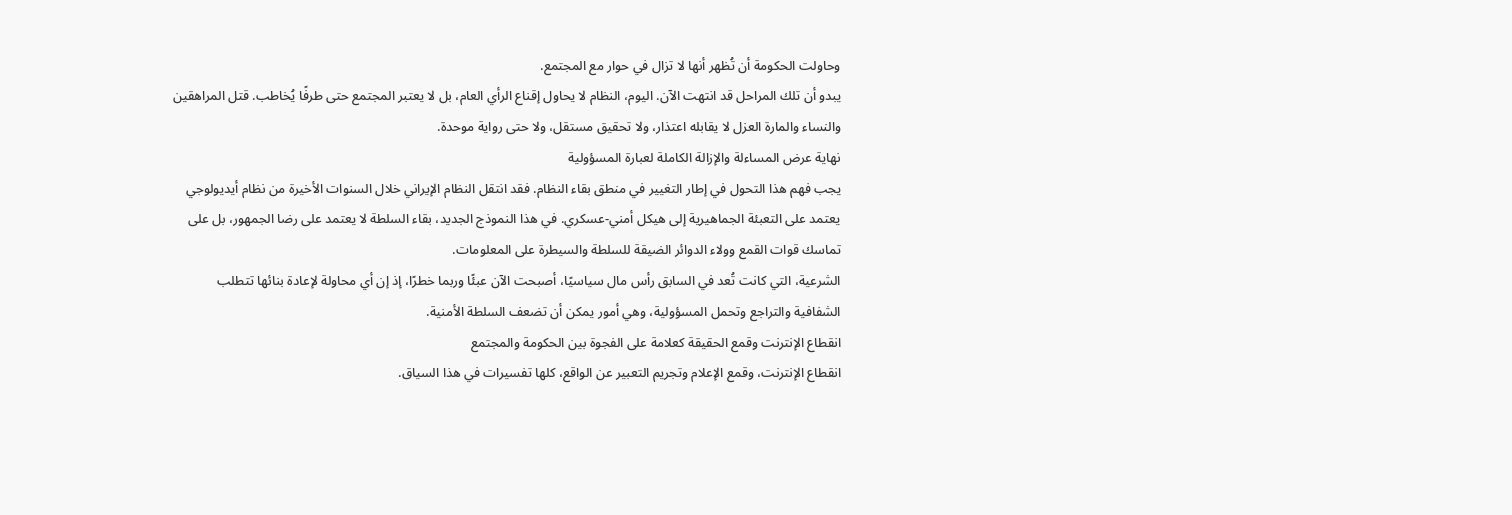وحاولت الحكومة أن تُظهر أنها لا تزال في حوار مع المجتمع.
يبدو أن تلك المراحل قد انتهت الآن. اليوم، النظام لا يحاول إقناع الرأي العام، بل لا يعتبر المجتمع حتى طرفًا يُخاطب. قتل المراهقين والنساء والمارة العزل لا يقابله اعتذار، ولا تحقيق مستقل، ولا حتى رواية موحدة.
نهاية عرض المساءلة والإزالة الكاملة لعبارة المسؤولية
يجب فهم هذا التحول في إطار التغيير في منطق بقاء النظام. فقد انتقل النظام الإيراني خلال السنوات الأخيرة من نظام أيديولوجي يعتمد على التعبئة الجماهيرية إلى هيكل أمني-عسكري. في هذا النموذج الجديد، بقاء السلطة لا يعتمد على رضا الجمهور، بل على تماسك قوات القمع وولاء الدوائر الضيقة للسلطة والسيطرة على المعلومات.
الشرعية، التي كانت تُعد في السابق رأس مال سياسيًا، أصبحت الآن عبئًا وربما خطرًا، إذ إن أي محاولة لإعادة بنائها تتطلب الشفافية والتراجع وتحمل المسؤولية، وهي أمور يمكن أن تضعف السلطة الأمنية.
انقطاع الإنترنت وقمع الحقيقة كعلامة على الفجوة بين الحكومة والمجتمع
انقطاع الإنترنت، وقمع الإعلام وتجريم التعبير عن الواقع، كلها تفسيرات في هذا السياق.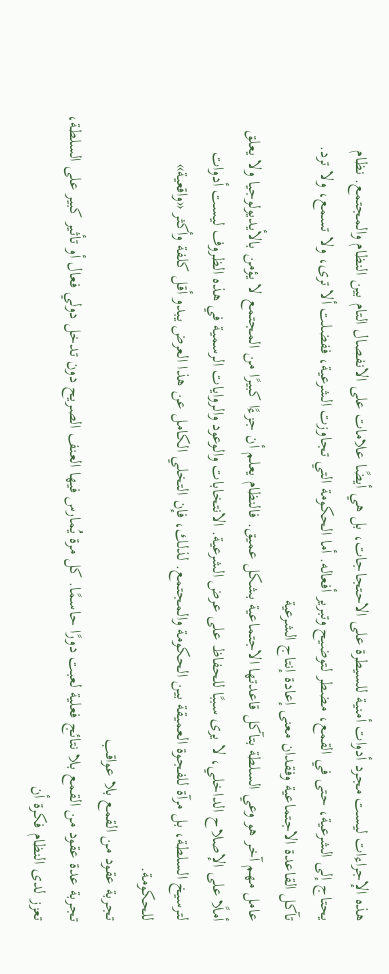هذه الإجراءات ليست مجرد أدوات أمنية للسيطرة على الاحتجاجات، بل هي أيضًا علامات على الانفصال التام بين النظام والمجتمع. نظام يحتاج إلى الشرعية، حتى في القمع، مضطر لتوضيح وتبرير أفعاله. أما الحكومة التي تجاوزت الشرعية، ففضلت ألا ترى، ولا تسمع، ولا ترد.
تآكل القاعدة الاجتماعية وفقدان معنى إعادة إنتاج الشرعية
عامل مهم آخر هو وعي السلطة بتآكل قاعدتها الاجتماعية بشكل عميق. فالنظام يعلم أن جزءًا كبيرًا من المجتمع لا يؤمن بالأيديولوجيا ولا يعلق أملًا على الإصلاح الداخلي، لا يرى سببًا للحفاظ على عرض الشرعية. الانتخابات والوعود والروايات الرسمية في هذه الظروف ليست أدوات لترسيخ السلطة، بل مرآة للفجوة العميقة بين الحكومة والمجتمع. لذلك، فإن التخلي الكامل عن هذا العرض يبدو أقل كلفة وأكثر «واقعية» للحكومة.
تجربة عقود من القمع بلا عواقب
تجربة عدة عقود من القمع بلا نتائج فعلية لعبت دورًا حاسمًا. كل مرة يُمارس فيها العنف الصريح دون تدخل دولي فعال أو تأثير كبير على السلطة، تعزز لدى النظام فكرة أن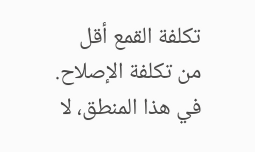تكلفة القمع أقل من تكلفة الإصلاح. في هذا المنطق، لا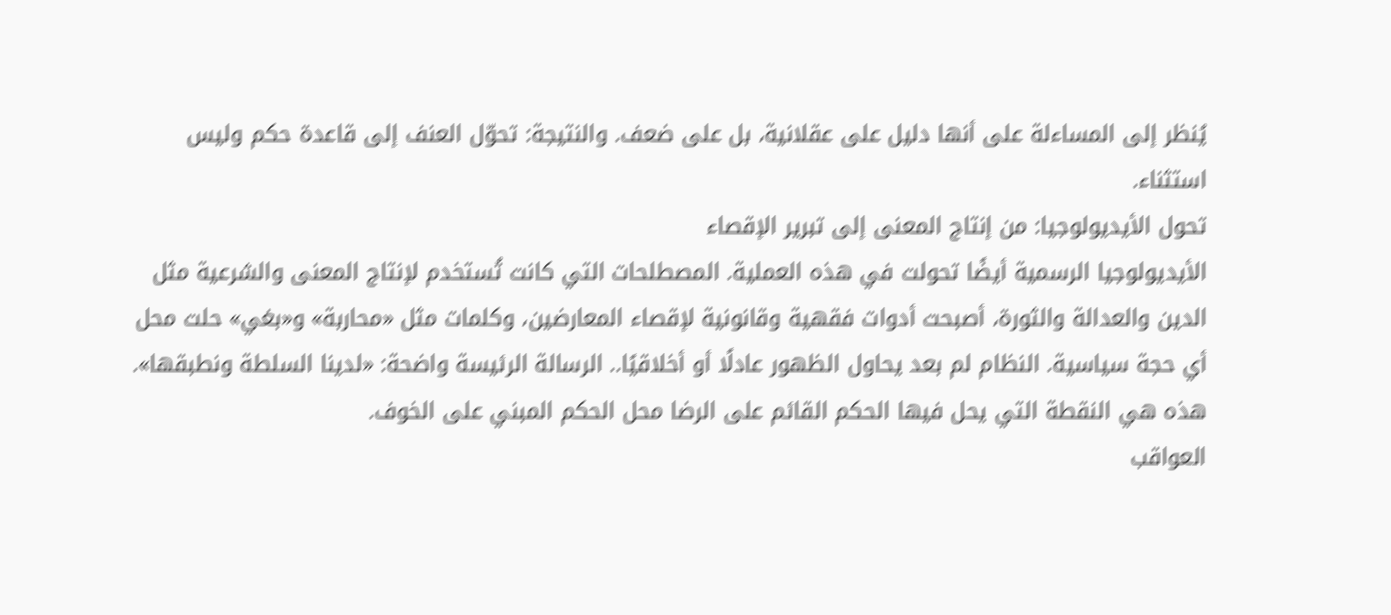يُنظر إلى المساءلة على أنها دليل على عقلانية، بل على ضعف. والنتيجة: تحوّل العنف إلى قاعدة حكم وليس استثناء.
تحول الأيديولوجيا: من إنتاج المعنى إلى تبرير الإقصاء
الأيديولوجيا الرسمية أيضًا تحولت في هذه العملية. المصطلحات التي كانت تُستخدم لإنتاج المعنى والشرعية مثل الدين والعدالة والثورة، أصبحت أدوات فقهية وقانونية لإقصاء المعارضين، وكلمات مثل «محاربة» و«بغي» حلت محل أي حجة سياسية. النظام لم بعد يحاول الظهور عادلًا أو أخلاقيًا.. الرسالة الرئيسة واضحة: «لدينا السلطة ونطبقها».
هذه هي النقطة التي يحل فيها الحكم القائم على الرضا محل الحكم المبني على الخوف.
العواقب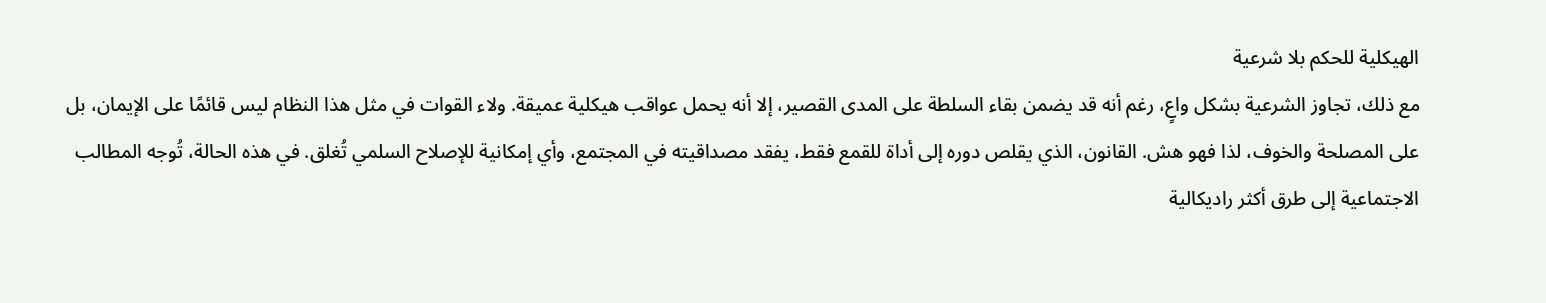الهيكلية للحكم بلا شرعية
مع ذلك، تجاوز الشرعية بشكل واعٍ، رغم أنه قد يضمن بقاء السلطة على المدى القصير، إلا أنه يحمل عواقب هيكلية عميقة. ولاء القوات في مثل هذا النظام ليس قائمًا على الإيمان، بل على المصلحة والخوف، لذا فهو هش. القانون، الذي يقلص دوره إلى أداة للقمع فقط، يفقد مصداقيته في المجتمع، وأي إمكانية للإصلاح السلمي تُغلق. في هذه الحالة، تُوجه المطالب الاجتماعية إلى طرق أكثر راديكالية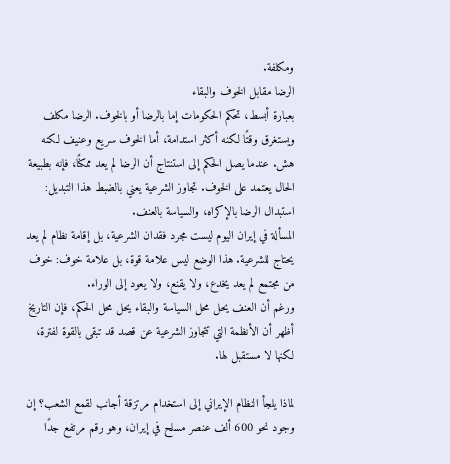ومكلفة.
الرضا مقابل الخوف والبقاء
بعبارة أبسط، تحكم الحكومات إما بالرضا أو بالخوف. الرضا مكلف ويستغرق وقتًا لكنه أكثر استدامة، أما الخوف سريع وعنيف لكنه هش. عندما يصل الحكم إلى استنتاج أن الرضا لم يعد ممكنًا، فإنه بطبيعة الحال يعتمد على الخوف. تجاوز الشرعية يعني بالضبط هذا التبديل: استبدال الرضا بالإكراه، والسياسة بالعنف.
المسألة في إيران اليوم ليست مجرد فقدان الشرعية، بل إقامة نظام لم يعد يحتاج للشرعية. هذا الوضع ليس علامة قوة، بل علامة خوف: خوف من مجتمع لم يعد يخدع، ولا يقنع، ولا يعود إلى الوراء.
ورغم أن العنف يحل محل السياسة والبقاء يحل محل الحكم، فإن التاريخ أظهر أن الأنظمة التي تتجاوز الشرعية عن قصد قد تبقى بالقوة لفترة، لكنها لا مستقبل لها.

لماذا يلجأ النظام الإيراني إلى استخدام مرتزقة أجانب لقمع الشعب؟ إن وجود نحو 600 ألف عنصر مسلح في إيران، وهو رقم مرتفع جدًا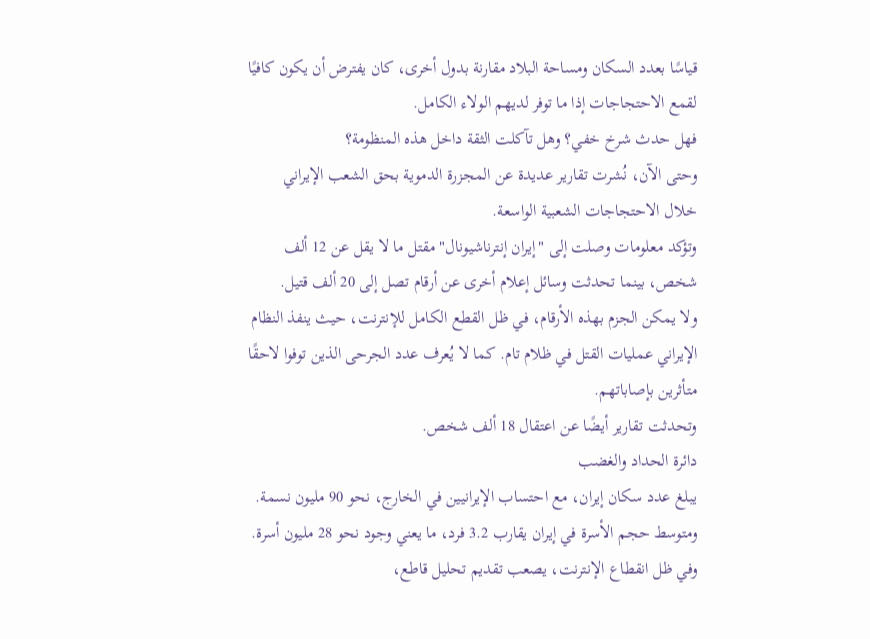قياسًا بعدد السكان ومساحة البلاد مقارنة بدول أخرى، كان يفترض أن يكون كافيًا لقمع الاحتجاجات إذا ما توفر لديهم الولاء الكامل.
فهل حدث شرخ خفي؟ وهل تآكلت الثقة داخل هذه المنظومة؟
وحتى الآن، نُشرت تقارير عديدة عن المجزرة الدموية بحق الشعب الإيراني خلال الاحتجاجات الشعبية الواسعة.
وتؤكد معلومات وصلت إلى "إيران إنترناشيونال" مقتل ما لا يقل عن 12 ألف شخص، بينما تحدثت وسائل إعلام أخرى عن أرقام تصل إلى 20 ألف قتيل.
ولا يمكن الجزم بهذه الأرقام، في ظل القطع الكامل للإنترنت، حيث ينفذ النظام الإيراني عمليات القتل في ظلام تام. كما لا يُعرف عدد الجرحى الذين توفوا لاحقًا متأثرين بإصاباتهم.
وتحدثت تقارير أيضًا عن اعتقال 18 ألف شخص.
دائرة الحداد والغضب
يبلغ عدد سكان إيران، مع احتساب الإيرانيين في الخارج، نحو 90 مليون نسمة.
ومتوسط حجم الأسرة في إيران يقارب 3.2 فرد، ما يعني وجود نحو 28 مليون أسرة.
وفي ظل انقطاع الإنترنت، يصعب تقديم تحليل قاطع،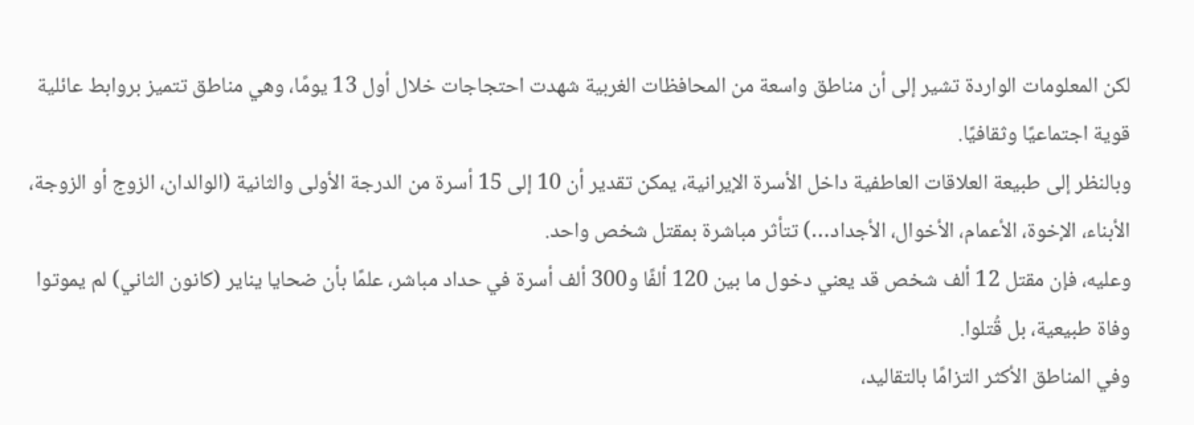لكن المعلومات الواردة تشير إلى أن مناطق واسعة من المحافظات الغربية شهدت احتجاجات خلال أول 13 يومًا، وهي مناطق تتميز بروابط عائلية قوية اجتماعيًا وثقافيًا.
وبالنظر إلى طبيعة العلاقات العاطفية داخل الأسرة الإيرانية، يمكن تقدير أن 10 إلى 15 أسرة من الدرجة الأولى والثانية (الوالدان، الزوج أو الزوجة، الأبناء، الإخوة، الأعمام، الأخوال، الأجداد…) تتأثر مباشرة بمقتل شخص واحد.
وعليه، فإن مقتل 12 ألف شخص قد يعني دخول ما بين 120 ألفًا و300 ألف أسرة في حداد مباشر، علمًا بأن ضحايا يناير (كانون الثاني) لم يموتوا وفاة طبيعية، بل قُتلوا.
وفي المناطق الأكثر التزامًا بالتقاليد،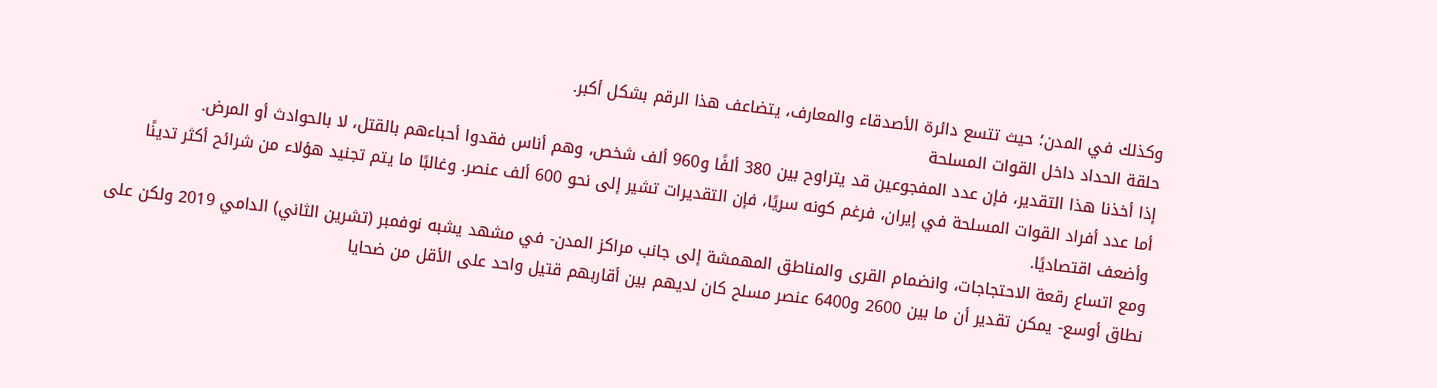وكذلك في المدن؛ حيث تتسع دائرة الأصدقاء والمعارف، يتضاعف هذا الرقم بشكل أكبر.
حلقة الحداد داخل القوات المسلحة
إذا أخذنا هذا التقدير، فإن عدد المفجوعين قد يتراوح بين 380 ألفًا و960 ألف شخص، وهم أناس فقدوا أحباءهم بالقتل، لا بالحوادث أو المرض.
أما عدد أفراد القوات المسلحة في إيران، فرغم كونه سريًا، فإن التقديرات تشير إلى نحو 600 ألف عنصر. وغالبًا ما يتم تجنيد هؤلاء من شرائح أكثر تدينًا وأضعف اقتصاديًا.
ومع اتساع رقعة الاحتجاجات، وانضمام القرى والمناطق المهمشة إلى جانب مراكز المدن- في مشهد يشبه نوفمبر (تشرين الثاني) الدامي 2019 ولكن على نطاق أوسع- يمكن تقدير أن ما بين 2600 و6400 عنصر مسلح كان لديهم بين أقاربهم قتيل واحد على الأقل من ضحايا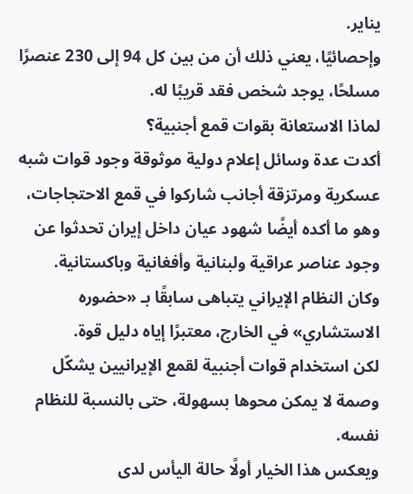يناير.
وإحصائيًا، يعني ذلك أن من بين كل 94 إلى 230 عنصرًا مسلحًا، يوجد شخص فقد قريبًا له.
لماذا الاستعانة بقوات قمع أجنبية؟
أكدت عدة وسائل إعلام دولية موثوقة وجود قوات شبه عسكرية ومرتزقة أجانب شاركوا في قمع الاحتجاجات، وهو ما أكده أيضًا شهود عيان داخل إيران تحدثوا عن وجود عناصر عراقية ولبنانية وأفغانية وباكستانية.
وكان النظام الإيراني يتباهى سابقًا بـ «حضوره الاستشاري» في الخارج، معتبرًا إياه دليل قوة.
لكن استخدام قوات أجنبية لقمع الإيرانيين يشكّل وصمة لا يمكن محوها بسهولة، حتى بالنسبة للنظام نفسه.
ويعكس هذا الخيار أولًا حالة اليأس لدى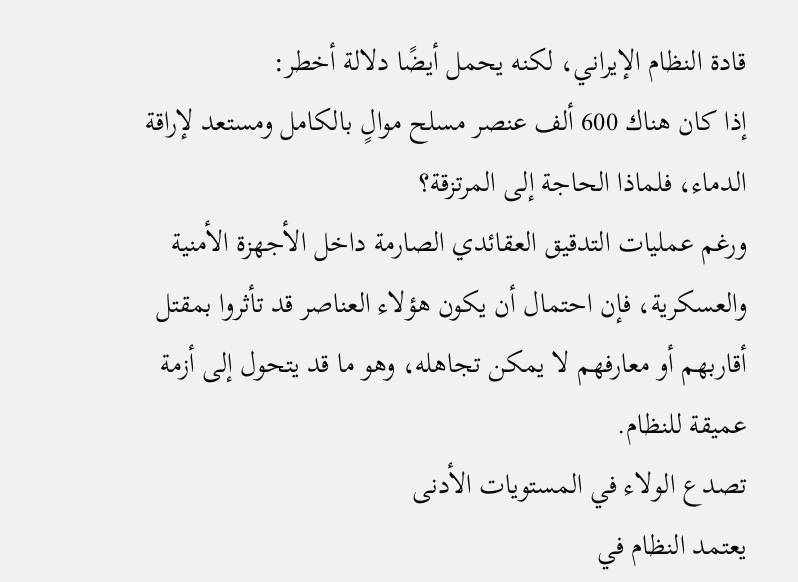قادة النظام الإيراني، لكنه يحمل أيضًا دلالة أخطر:
إذا كان هناك 600 ألف عنصر مسلح موالٍ بالكامل ومستعد لإراقة الدماء، فلماذا الحاجة إلى المرتزقة؟
ورغم عمليات التدقيق العقائدي الصارمة داخل الأجهزة الأمنية والعسكرية، فإن احتمال أن يكون هؤلاء العناصر قد تأثروا بمقتل أقاربهم أو معارفهم لا يمكن تجاهله، وهو ما قد يتحول إلى أزمة عميقة للنظام.
تصدع الولاء في المستويات الأدنى
يعتمد النظام في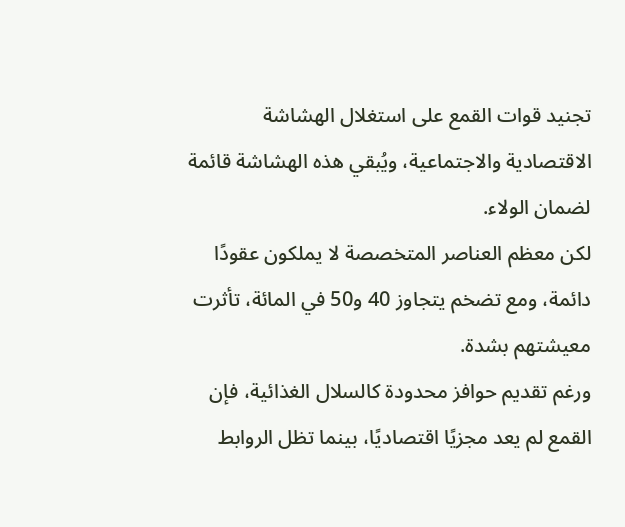تجنيد قوات القمع على استغلال الهشاشة الاقتصادية والاجتماعية، ويُبقي هذه الهشاشة قائمة لضمان الولاء.
لكن معظم العناصر المتخصصة لا يملكون عقودًا دائمة، ومع تضخم يتجاوز 40 و50 في المائة، تأثرت معيشتهم بشدة.
ورغم تقديم حوافز محدودة كالسلال الغذائية، فإن القمع لم يعد مجزيًا اقتصاديًا، بينما تظل الروابط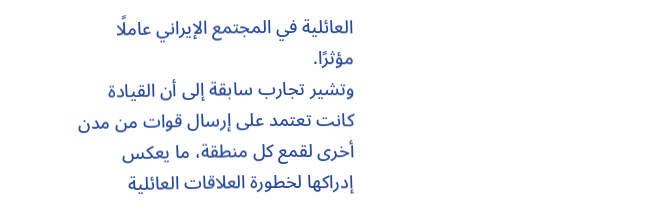العائلية في المجتمع الإيراني عاملًا مؤثرًا.
وتشير تجارب سابقة إلى أن القيادة كانت تعتمد على إرسال قوات من مدن أخرى لقمع كل منطقة، ما يعكس إدراكها لخطورة العلاقات العائلية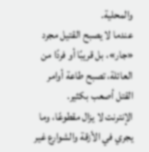والمحلية.
عندما لا يصبح القتيل مجرد «جار»، بل قريبًا أو فردًا من العائلة، تصبح طاعة أوامر القتل أصعب بكثير.
الإنترنت لا يزال مقطوعًا، وما يجري في الأزقة والشوارع غير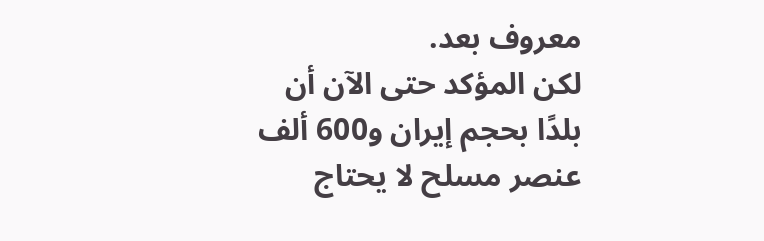معروف بعد.
لكن المؤكد حتى الآن أن بلدًا بحجم إيران و600 ألف عنصر مسلح لا يحتاج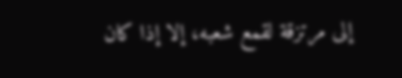إلى مرتزقة لقمع شعبه، إلا إذا كان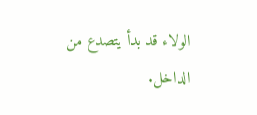الولاء قد بدأ يتصدع من الداخل.